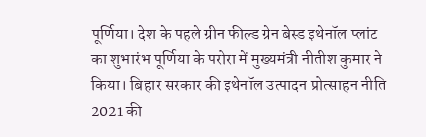पूर्णिया। देश के पहले ग्रीन फील्ड ग्रेन बेस्ड इथेनॉल प्लांट का शुभारंभ पूर्णिया के परोरा में मुख्यमंत्री नीतीश कुमार ने किया। बिहार सरकार की इथेनॉल उत्पादन प्रोत्साहन नीति 2021 की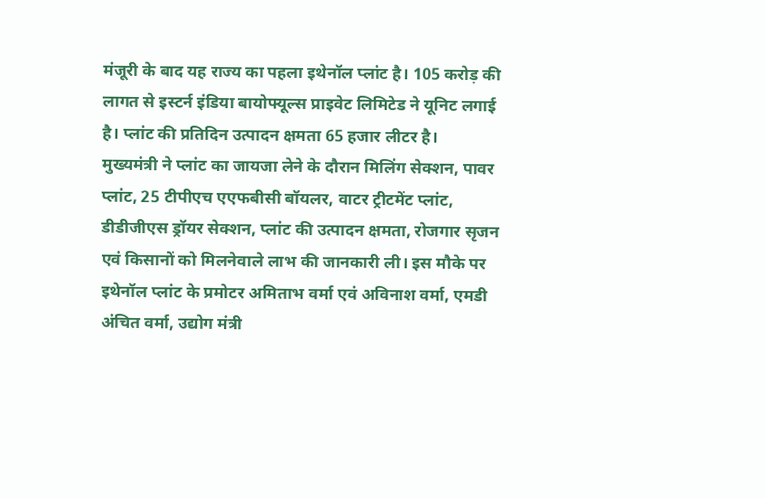मंजूरी के बाद यह राज्य का पहला इथेनॉल प्लांट है। 105 करोड़ की लागत से इस्टर्न इंडिया बायोफ्यूल्स प्राइवेट लिमिटेड ने यूनिट लगाई है। प्लांट की प्रतिदिन उत्पादन क्षमता 65 हजार लीटर है।
मुख्यमंत्री ने प्लांट का जायजा लेने के दौरान मिलिंग सेक्शन, पावर प्लांट, 25 टीपीएच एएफबीसी बॉयलर, वाटर ट्रीटमेंट प्लांट, डीडीजीएस ड्रॉयर सेक्शन, प्लांट की उत्पादन क्षमता, रोजगार सृजन एवं किसानों को मिलनेवाले लाभ की जानकारी ली। इस मौके पर इथेनॉल प्लांट के प्रमोटर अमिताभ वर्मा एवं अविनाश वर्मा, एमडी अंचित वर्मा, उद्योग मंत्री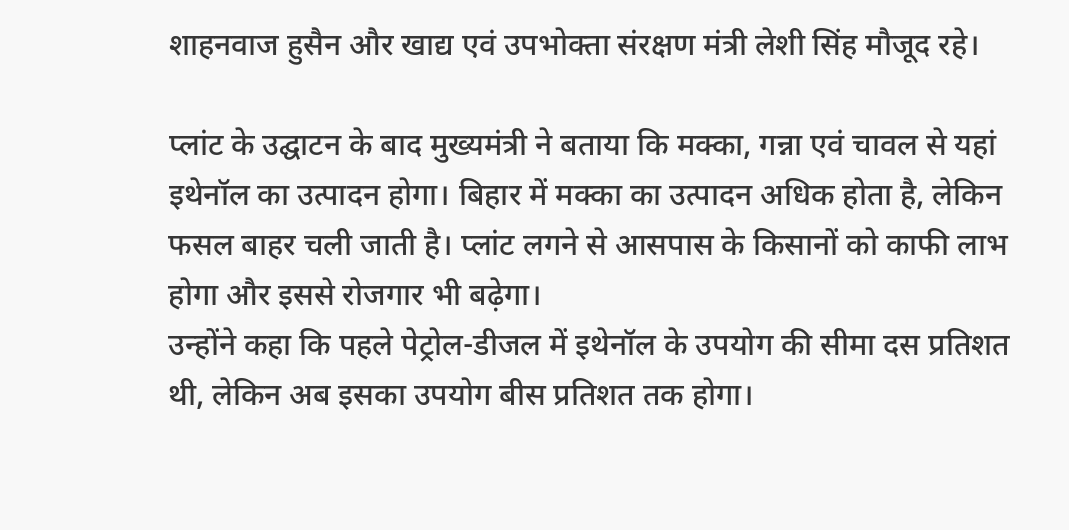शाहनवाज हुसैन और खाद्य एवं उपभोक्ता संरक्षण मंत्री लेशी सिंह मौजूद रहे।

प्लांट के उद्घाटन के बाद मुख्यमंत्री ने बताया कि मक्का, गन्ना एवं चावल से यहां इथेनॉल का उत्पादन होगा। बिहार में मक्का का उत्पादन अधिक होता है, लेकिन फसल बाहर चली जाती है। प्लांट लगने से आसपास के किसानों को काफी लाभ होगा और इससे रोजगार भी बढ़ेगा।
उन्होंने कहा कि पहले पेट्रोल-डीजल में इथेनॉल के उपयोग की सीमा दस प्रतिशत थी, लेकिन अब इसका उपयोग बीस प्रतिशत तक होगा।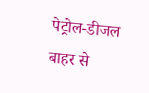पेट्रोल-डीजल बाहर से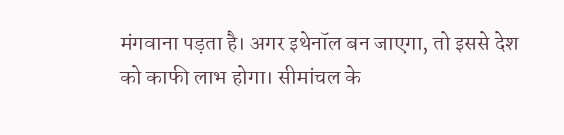मंगवाना पड़ता है। अगर इथेनॉल बन जाएगा, तो इससे देश को काफी लाभ होगा। सीमांचल के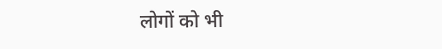लोगों को भी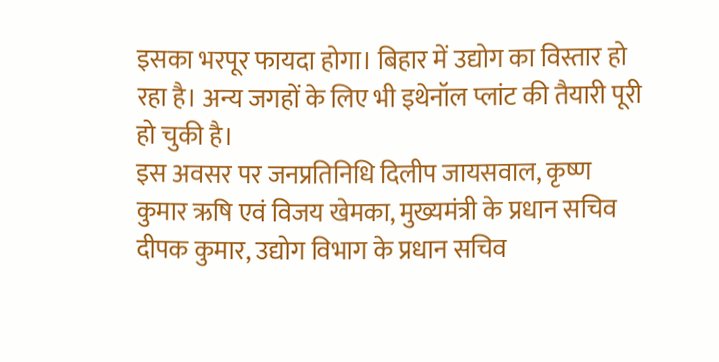इसका भरपूर फायदा होगा। बिहार में उद्योग का विस्तार हो रहा है। अन्य जगहों के लिए भी इथेनॉल प्लांट की तैयारी पूरी हो चुकी है।
इस अवसर पर जनप्रतिनिधि दिलीप जायसवाल, कृष्ण कुमार ऋषि एवं विजय खेमका, मुख्यमंत्री के प्रधान सचिव दीपक कुमार, उद्योग विभाग के प्रधान सचिव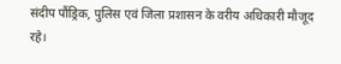संदीप पौंड्रिक, पुलिस एवं जिला प्रशासन के वरीय अधिकारी मौजूद रहे।